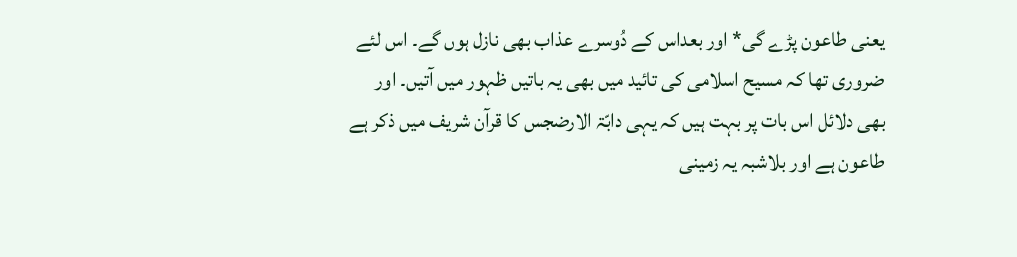یعنی طاعون پڑے گی* اور بعداس کے دُوسرے عذاب بھی نازل ہوں گے۔ اس لئے ضروری تھا کہ مسیح اسلامی کی تائید میں بھی یہ باتیں ظہور میں آتیں۔ اور بھی دلائل اس بات پر بہت ہیں کہ یہی دابّۃ الارضجس کا قرآن شریف میں ذکر ہے طاعون ہے اور بلاشبہ یہ زمینی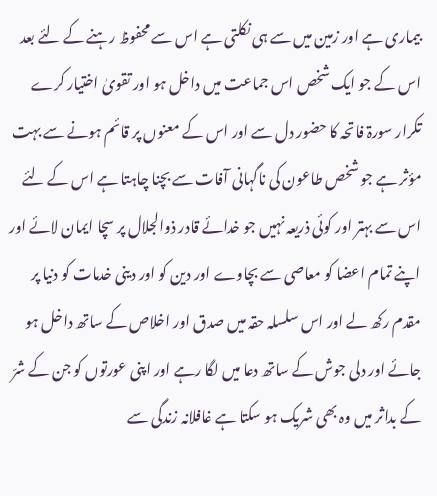بیماری ہے اور زمین میں سے ہی نکلتی ہے اس سے محفوظ رہنے کے لئے بعد اس کے جو ایک شخص اس جماعت میں داخل ہو اور تقویٰ اختیار کرے تکرار سورۃ فاتحہ کا حضور دل سے اور اس کے معنوں پر قائم ہونے سے بہت مؤثر ہے جو شخص طاعون کی ناگہانی آفات سے بچنا چاہتا ہے اس کے لئے اس سے بہتر اور کوئی ذریعہ نہیں جو خدائے قادر ذوالجلال پر سچا ایمان لائے اور اپنے تمام اعضا کو معاصی سے بچاوے اور دین کو اور دینی خدمات کو دنیا پر مقدم رکھ لے اور اس سلسلہ حقہ میں صدق اور اخلاص کے ساتھ داخل ہو جائے اور دلی جوش کے ساتھ دعا میں لگا رہے اور اپنی عورتوں کو جن کے شرّ کے بداثر میں وہ بھی شریک ہو سکتا ہے غافلانہ زندگی سے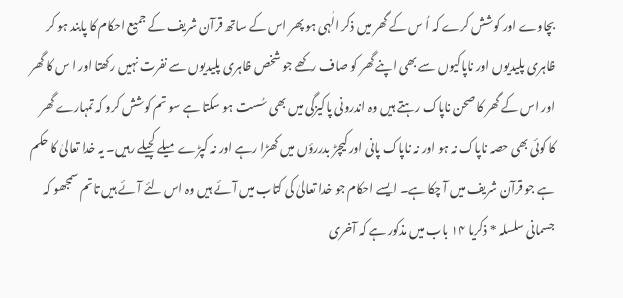بچاوے اور کوشش کرے کہ اُ س کے گھر میں ذکر الٰہی ہو پھر اس کے ساتھ قرآن شریف کے جمیع احکام کا پابند ہو کر ظاہری پلیدیوں اور ناپاکیوں سے بھی اپنے گھر کو صاف رکھے جو شخص ظاہری پلیدیوں سے نفرت نہیں رکھتا اور ا س کا گھر اور اس کے گھر کا صحن ناپاک رہتے ہیں وہ اندرونی پاکیزگی میں بھی سُست ہو سکتا ہے سو تم کوشش کرو کہ تمہارے گھر کا کوئی بھی حصہ ناپاک نہ ہو اور نہ ناپاک پانی اور کیچڑ بدررؤں میں کھڑا رہے اور نہ کپڑے میلے کچیلے رہیں۔ یہ خدا تعالیٰ کا حکم ہے جو قرآن شریف میں آ چکا ہے۔ ایسے احکام جو خدا تعالیٰ کی کتاب میں آئے ہیں وہ اس لئے آئے ہیں تاتم سمجھو کہ جسمانی سلسلہ * ذکریا ۱۴ باب میں مذکور ہے کہ آخری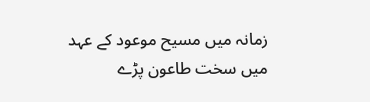زمانہ میں مسیح موعود کے عہد میں سخت طاعون پڑے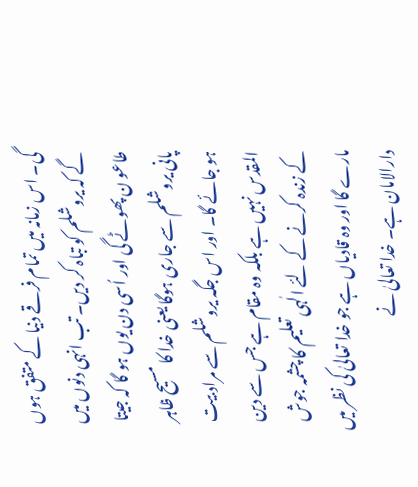گی۔ اس زمانہ میں تمام فرقے دنیا کے متفق ہوں گے کہ یروشلم کو تباہ کر دیں۔ تب انہی دنوں میں طاعو ن پھوٹے گی اور اُسی دن یوں ہو گا کہ جیتا پانی یروشلم سے جاری ہوگا یعنی خدا کا مسیح ظاہر ہو جائے گا۔ اور اس جگہ یروشلم سے مراد بیت المقدس نہیں ہے بلکہ وہ مقام ہے جس سے دین کے زندہ کرنے کے لئے الٰہی تعلیم کا چشمہ جوش مارے گا اور وہ قادیاں ہے جو خدا تعالیٰ کی نظر میں دارالامان ہے۔ خدا تعالیٰ نے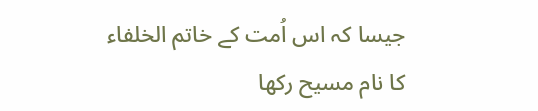جیسا کہ اس اُمت کے خاتم الخلفاء کا نام مسیح رکھا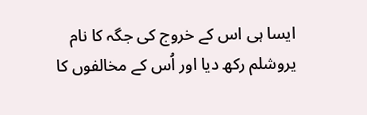ایسا ہی اس کے خروج کی جگہ کا نام یروشلم رکھ دیا اور اُس کے مخالفوں کا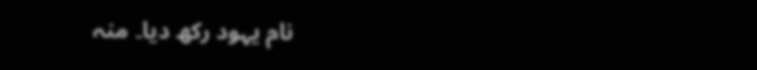نام یہود رکھ دیا۔ منہ